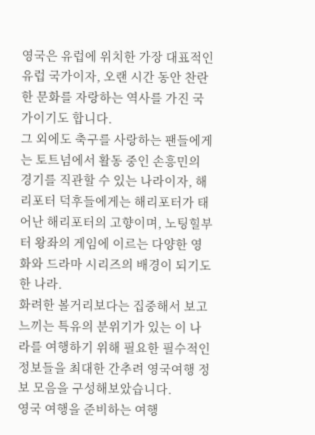영국은 유럽에 위치한 가장 대표적인 유럽 국가이자, 오랜 시간 동안 찬란한 문화를 자랑하는 역사를 가진 국가이기도 합니다.
그 외에도 축구를 사랑하는 팬들에게는 토트넘에서 활동 중인 손흥민의 경기를 직관할 수 있는 나라이자, 해리포터 덕후들에게는 해리포터가 태어난 해리포터의 고향이며, 노팅힐부터 왕좌의 게임에 이르는 다양한 영화와 드라마 시리즈의 배경이 되기도 한 나라.
화려한 볼거리보다는 집중해서 보고 느끼는 특유의 분위기가 있는 이 나라를 여행하기 위해 필요한 필수적인 정보들을 최대한 간추려 영국여행 정보 모음을 구성해보았습니다.
영국 여행을 준비하는 여행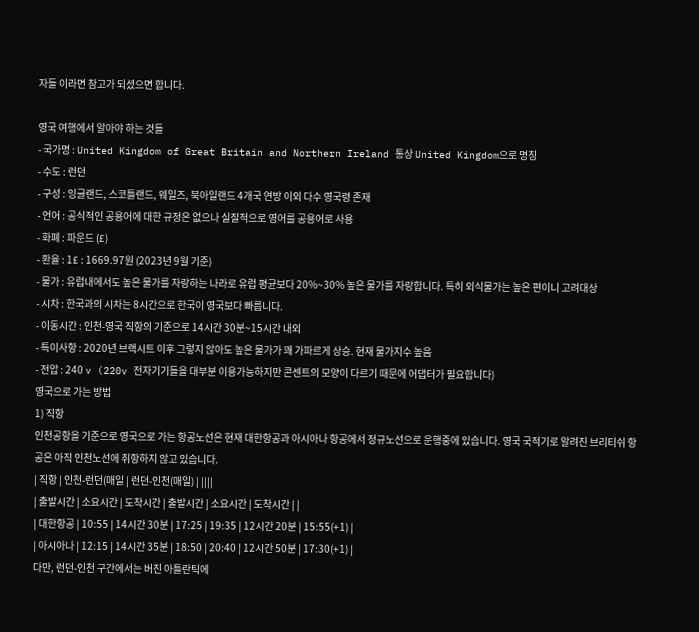자들 이라면 참고가 되셨으면 합니다.

영국 여행에서 알아야 하는 것들
- 국가명 : United Kingdom of Great Britain and Northern Ireland 통상 United Kingdom으로 명칭
- 수도 : 런던
- 구성 : 잉글랜드, 스코틀랜드, 웨일즈, 북아일랜드 4개국 연방 이외 다수 영국령 존재
- 언어 : 공식적인 공용어에 대한 규정은 없으나 실질적으로 영어를 공용어로 사용
- 화폐 : 파운드 (£)
- 환율 : 1£ : 1669.97원 (2023년 9월 기준)
- 물가 : 유럽내에서도 높은 물가를 자랑하는 나라로 유럽 평균보다 20%~30% 높은 물가를 자랑합니다. 특히 외식물가는 높은 편이니 고려대상
- 시차 : 한국과의 시차는 8시간으로 한국이 영국보다 빠릅니다.
- 이동시간 : 인천-영국 직항의 기준으로 14시간 30분~15시간 내외
- 특이사항 : 2020년 브랙시트 이후 그렇지 않아도 높은 물가가 꽤 가파르게 상승. 현재 물가지수 높음
- 전압 : 240 v (220v 전자기기들을 대부분 이용가능하지만 콘센트의 모양이 다르기 때문에 어댑터가 필요합니다)
영국으로 가는 방법
1) 직항
인천공항을 기준으로 영국으로 가는 항공노선은 현재 대한항공과 아시아나 항공에서 정규노선으로 운행중에 있습니다. 영국 국적기로 알려진 브리티쉬 항공은 아직 인천노선에 취항하지 않고 있습니다.
| 직항 | 인천-런던(매일 | 런던-인천(매일) | ||||
| 출발시간 | 소요시간 | 도착시간 | 출발시간 | 소요시간 | 도착시간 | |
| 대한항공 | 10:55 | 14시간 30분 | 17:25 | 19:35 | 12시간 20분 | 15:55(+1) |
| 아시아나 | 12:15 | 14시간 35분 | 18:50 | 20:40 | 12시간 50분 | 17:30(+1) |
다만, 런던-인천 구간에서는 버진 아틀란틱에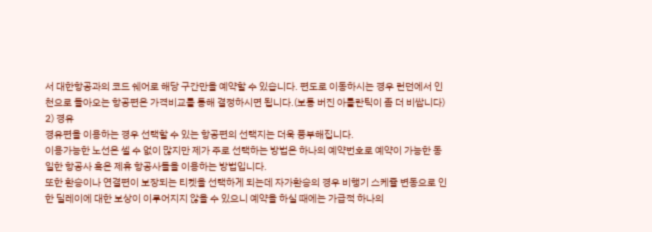서 대한항공과의 코드 쉐어로 해당 구간만을 예약할 수 있습니다. 편도로 이동하시는 경우 런던에서 인천으로 돌아오는 항공편은 가격비교를 통해 결정하시면 됩니다.(보통 버진 아틀란틱이 좀 더 비쌉니다)
2) 경유
경유편을 이용하는 경우 선택할 수 있는 항공편의 선택지는 더욱 풍부해집니다.
이용가능한 노선은 셀 수 없이 많지만 제가 주로 선택하는 방법은 하나의 예약번호로 예약이 가능한 동일한 항공사 혹은 제휴 항공사들을 이용하는 방법입니다.
또한 환승이나 연결편이 보장되는 티켓을 선택하게 되는데 자가환승의 경우 비행기 스케쥴 변동으로 인한 딜레이에 대한 보상이 이루어지지 않을 수 있으니 예약을 하실 때에는 가급적 하나의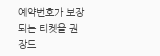예약번호가 보장되는 티켓을 권장드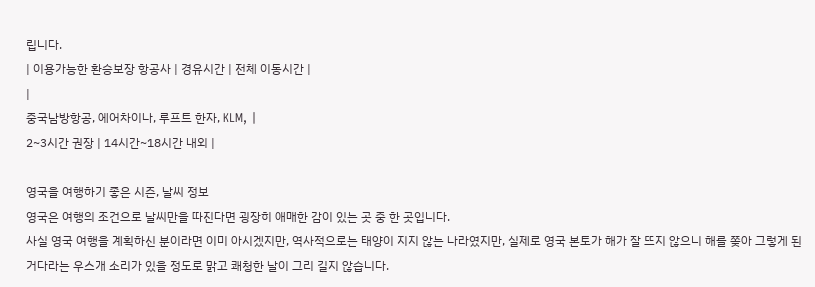립니다.
| 이용가능한 환승보장 항공사 | 경유시간 | 전체 이동시간 |
|
중국남방항공, 에어차이나, 루프트 한자, KLM, |
2~3시간 권장 | 14시간~18시간 내외 |

영국을 여행하기 좋은 시즌, 날씨 정보
영국은 여행의 조건으로 날씨만을 따진다면 굉장히 애매한 감이 있는 곳 중 한 곳입니다.
사실 영국 여행을 계획하신 분이라면 이미 아시겠지만, 역사적으로는 태양이 지지 않는 나라였지만, 실제로 영국 본토가 해가 잘 뜨지 않으니 해를 쫒아 그렇게 된거다라는 우스개 소리가 있을 정도로 맑고 쾌청한 날이 그리 길지 않습니다.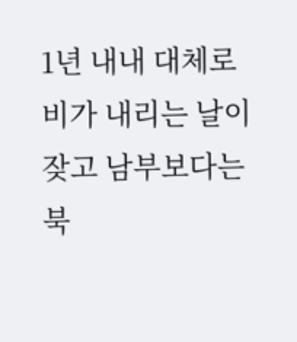1년 내내 대체로 비가 내리는 날이 잦고 남부보다는 북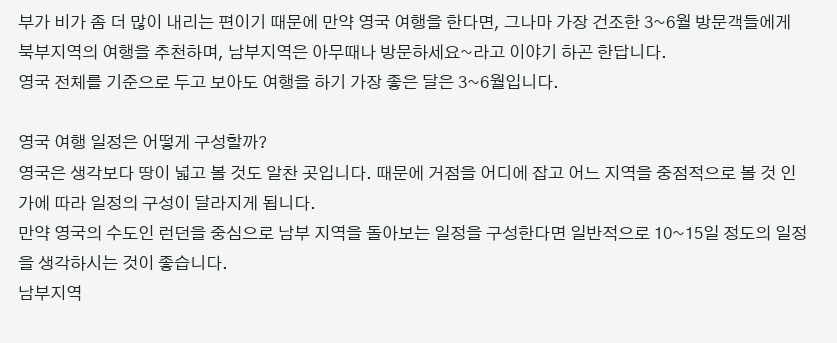부가 비가 좀 더 많이 내리는 편이기 때문에 만약 영국 여행을 한다면, 그나마 가장 건조한 3~6월 방문객들에게 북부지역의 여행을 추천하며, 남부지역은 아무때나 방문하세요~라고 이야기 하곤 한답니다.
영국 전체를 기준으로 두고 보아도 여행을 하기 가장 좋은 달은 3~6월입니다.

영국 여행 일정은 어떻게 구성할까?
영국은 생각보다 땅이 넓고 볼 것도 알찬 곳입니다. 때문에 거점을 어디에 잡고 어느 지역을 중점적으로 볼 것 인가에 따라 일정의 구성이 달라지게 됩니다.
만약 영국의 수도인 런던을 중심으로 남부 지역을 돌아보는 일정을 구성한다면 일반적으로 10~15일 정도의 일정을 생각하시는 것이 좋습니다.
남부지역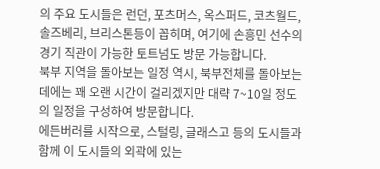의 주요 도시들은 런던, 포츠머스, 옥스퍼드, 코츠월드, 솔즈베리, 브리스톤등이 꼽히며, 여기에 손흥민 선수의 경기 직관이 가능한 토트넘도 방문 가능합니다.
북부 지역을 돌아보는 일정 역시, 북부전체를 돌아보는데에는 꽤 오랜 시간이 걸리겠지만 대략 7~10일 정도의 일정을 구성하여 방문합니다.
에든버러를 시작으로, 스털링, 글래스고 등의 도시들과 함께 이 도시들의 외곽에 있는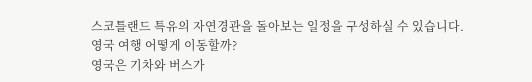스코틀랜드 특유의 자연경관을 돌아보는 일정을 구성하실 수 있습니다.
영국 여행 어떻게 이동할까?
영국은 기차와 버스가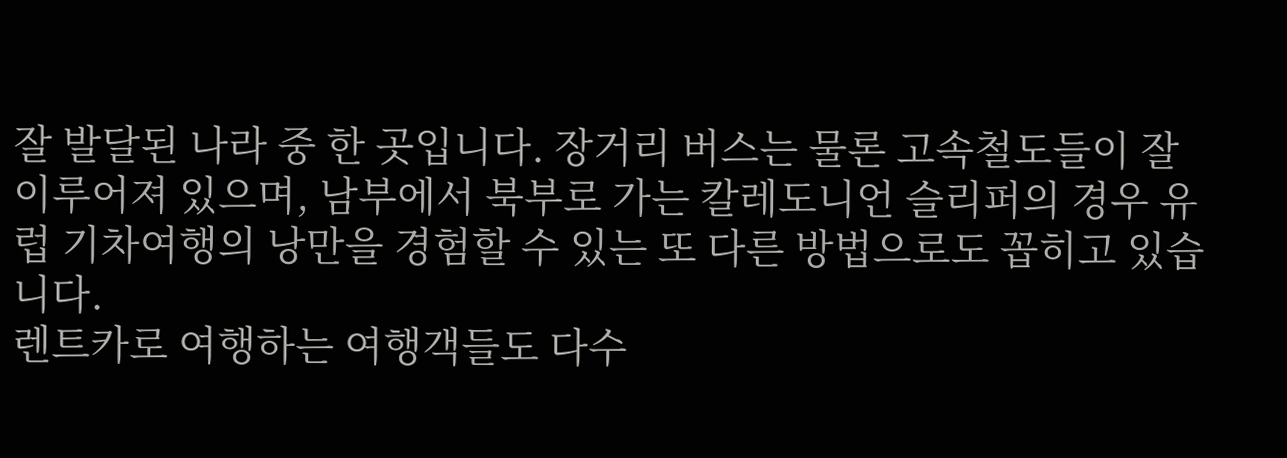잘 발달된 나라 중 한 곳입니다. 장거리 버스는 물론 고속철도들이 잘 이루어져 있으며, 남부에서 북부로 가는 칼레도니언 슬리퍼의 경우 유럽 기차여행의 낭만을 경험할 수 있는 또 다른 방법으로도 꼽히고 있습니다.
렌트카로 여행하는 여행객들도 다수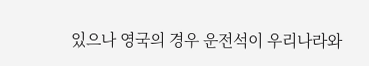있으나 영국의 경우 운전석이 우리나라와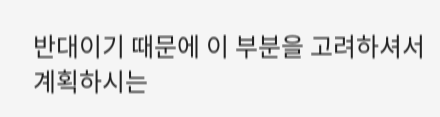반대이기 때문에 이 부분을 고려하셔서 계획하시는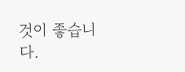것이 좋습니다.